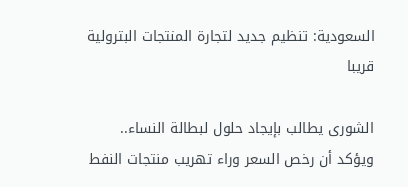السعودية: تنظيم جديد لتجارة المنتجات البترولية قريبا

الشورى يطالب بإيجاد حلول لبطالة النساء.. ويؤكد أن رخص السعر وراء تهريب منتجات النفط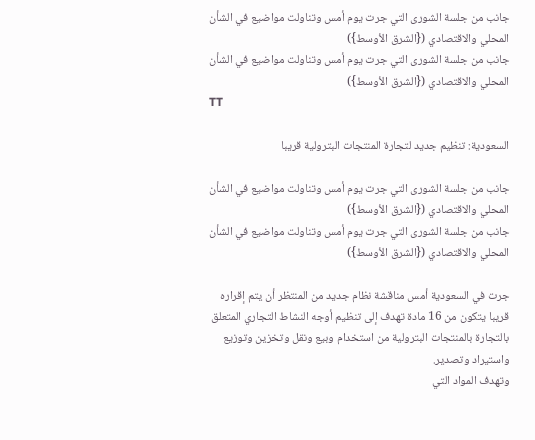جانب من جلسة الشورى التي جرت يوم أمس وتناولت مواضيع في الشأن المحلي والاقتصادي ({الشرق الأوسط})
جانب من جلسة الشورى التي جرت يوم أمس وتناولت مواضيع في الشأن المحلي والاقتصادي ({الشرق الأوسط})
TT

السعودية: تنظيم جديد لتجارة المنتجات البترولية قريبا

جانب من جلسة الشورى التي جرت يوم أمس وتناولت مواضيع في الشأن المحلي والاقتصادي ({الشرق الأوسط})
جانب من جلسة الشورى التي جرت يوم أمس وتناولت مواضيع في الشأن المحلي والاقتصادي ({الشرق الأوسط})

جرت في السعودية أمس مناقشة نظام جديد من المنتظر أن يتم إقراره قريبا يتكون من 16 مادة تهدف إلى تنظيم أوجه النشاط التجاري المتعلق بالتجارة بالمنتجات البترولية من استخدام وبيع ونقل وتخزين وتوزيع واستيراد وتصدير.
وتهدف المواد التي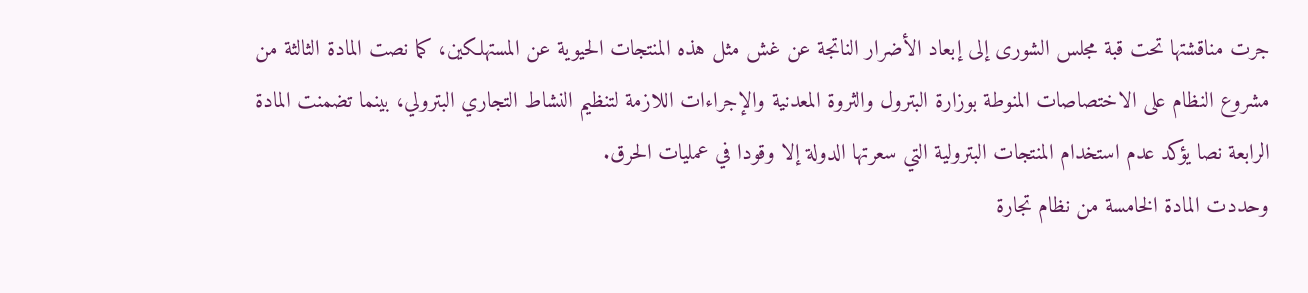جرت مناقشتها تحت قبة مجلس الشورى إلى إبعاد الأضرار الناتجة عن غش مثل هذه المنتجات الحيوية عن المستهلكين، كما نصت المادة الثالثة من مشروع النظام على الاختصاصات المنوطة بوزارة البترول والثروة المعدنية والإجراءات اللازمة لتنظيم النشاط التجاري البترولي، بينما تضمنت المادة الرابعة نصا يؤكد عدم استخدام المنتجات البترولية التي سعرتها الدولة إلا وقودا في عمليات الحرق.
وحددت المادة الخامسة من نظام تجارة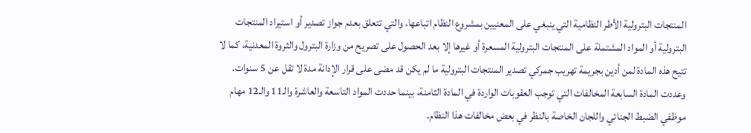المنتجات البترولية الأطر النظامية التي ينبغي على المعنيين بمشروع النظام اتباعها، والتي تتعلق بعدم جواز تصدير أو استيراد المنتجات البترولية أو المواد المشتملة على المنتجات البترولية المسعرة أو غيرها إلا بعد الحصول على تصريح من وزارة البترول والثروة المعدنية، كما لا تتيح هذه المادة لمن أدين بجريمة تهريب جمركي تصدير المنتجات البترولية ما لم يكن قد مضى على قرار الإدانة مدة لا تقل عن 5 سنوات.
وعددت المادة السابعة المخالفات التي توجب العقوبات الواردة في المادة الثامنة، بينما حددت المواد التاسعة والعاشرة والـ11 والـ12 مهام موظفي الضبط الجنائي واللجان الخاصة بالنظر في بعض مخالفات هذا النظام.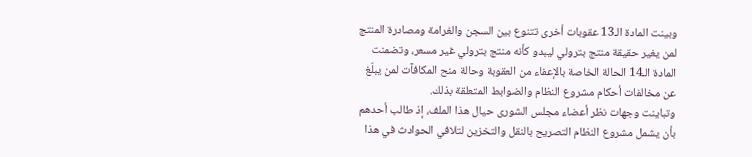وبينت المادة الـ13 عقوبات أخرى تتنوع بين السجن والغرامة ومصادرة المنتج لمن يغير حقيقة منتج بترولي ليبدو كأنه منتج بترولي غير مسعر، وتضمنت المادة الـ14 الحالة الخاصة بالإعفاء من العقوبة وحالة منح المكافآت لمن يبلّغ عن مخالفات أحكام مشروع النظام والضوابط المتعلقة بذلك.
وتباينت وجهات نظر أعضاء مجلس الشورى حيال هذا الملف، إذ طالب أحدهم بأن يشمل مشروع النظام التصريح بالنقل والتخزين لتلافي الحوادث في هذا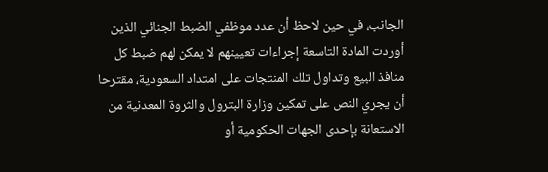الجانب، في حين لاحظ أن عدد موظفي الضبط الجنائي الذين أوردت المادة التاسعة إجراءات تعيينهم لا يمكن لهم ضبط كل منافذ البيع وتداول تلك المنتجات على امتداد السعودية، مقترحا أن يجري النص على تمكين وزارة البترول والثروة المعدنية من الاستعانة بإحدى الجهات الحكومية أو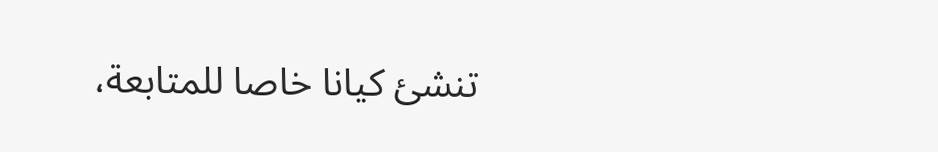تنشئ كيانا خاصا للمتابعة،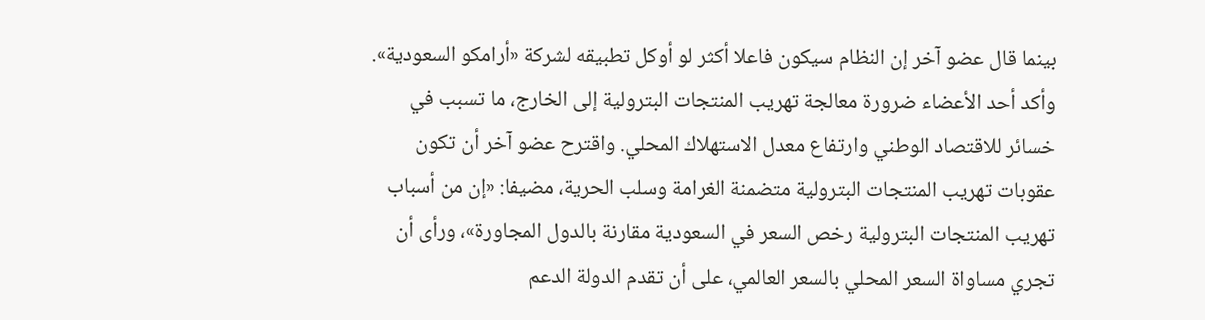بينما قال عضو آخر إن النظام سيكون فاعلا أكثر لو أوكل تطبيقه لشركة «أرامكو السعودية».
وأكد أحد الأعضاء ضرورة معالجة تهريب المنتجات البترولية إلى الخارج، ما تسبب في خسائر للاقتصاد الوطني وارتفاع معدل الاستهلاك المحلي. واقترح عضو آخر أن تكون عقوبات تهريب المنتجات البترولية متضمنة الغرامة وسلب الحرية، مضيفا: «إن من أسباب تهريب المنتجات البترولية رخص السعر في السعودية مقارنة بالدول المجاورة»، ورأى أن تجري مساواة السعر المحلي بالسعر العالمي، على أن تقدم الدولة الدعم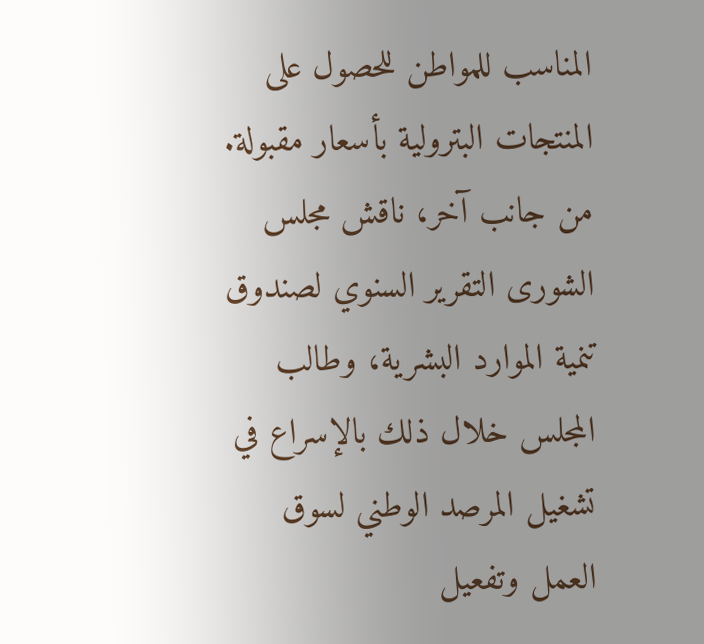المناسب للمواطن للحصول على المنتجات البترولية بأسعار مقبولة.
من جانب آخر، ناقش مجلس الشورى التقرير السنوي لصندوق تنمية الموارد البشرية، وطالب المجلس خلال ذلك بالإسراع في تشغيل المرصد الوطني لسوق العمل وتفعيل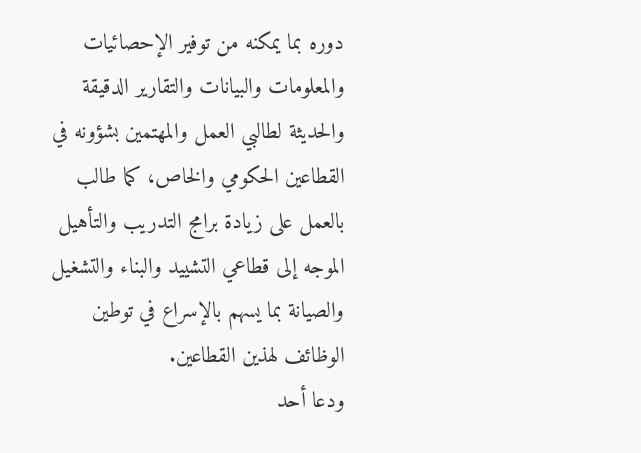دوره بما يمكنه من توفير الإحصائيات والمعلومات والبيانات والتقارير الدقيقة والحديثة لطالبي العمل والمهتمين بشؤونه في القطاعين الحكومي والخاص، كما طالب بالعمل على زيادة برامج التدريب والتأهيل الموجه إلى قطاعي التشييد والبناء والتشغيل والصيانة بما يسهم بالإسراع في توطين الوظائف لهذين القطاعين.
ودعا أحد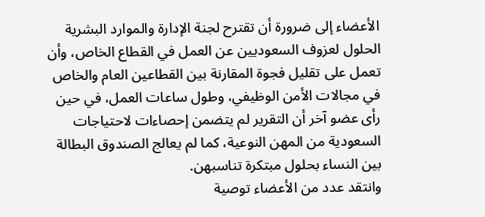الأعضاء إلى ضرورة أن تقترح لجنة الإدارة والموارد البشرية الحلول لعزوف السعوديين عن العمل في القطاع الخاص، وأن تعمل على تقليل فجوة المقارنة بين القطاعين العام والخاص في مجالات الأمن الوظيفي، وطول ساعات العمل، في حين رأى عضو آخر أن التقرير لم يتضمن إحصاءات لاحتياجات السعودية من المهن النوعية، كما لم يعالج الصندوق البطالة بين النساء بحلول مبتكرة تناسبهن.
وانتقد عدد من الأعضاء توصية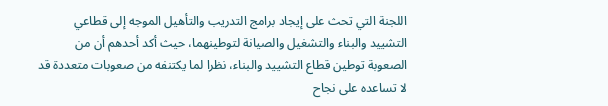اللجنة التي تحث على إيجاد برامج التدريب والتأهيل الموجه إلى قطاعي التشييد والبناء والتشغيل والصيانة لتوطينهما، حيث أكد أحدهم أن من الصعوبة توطين قطاع التشييد والبناء، نظرا لما يكتنفه من صعوبات متعددة قد لا تساعده على نجاح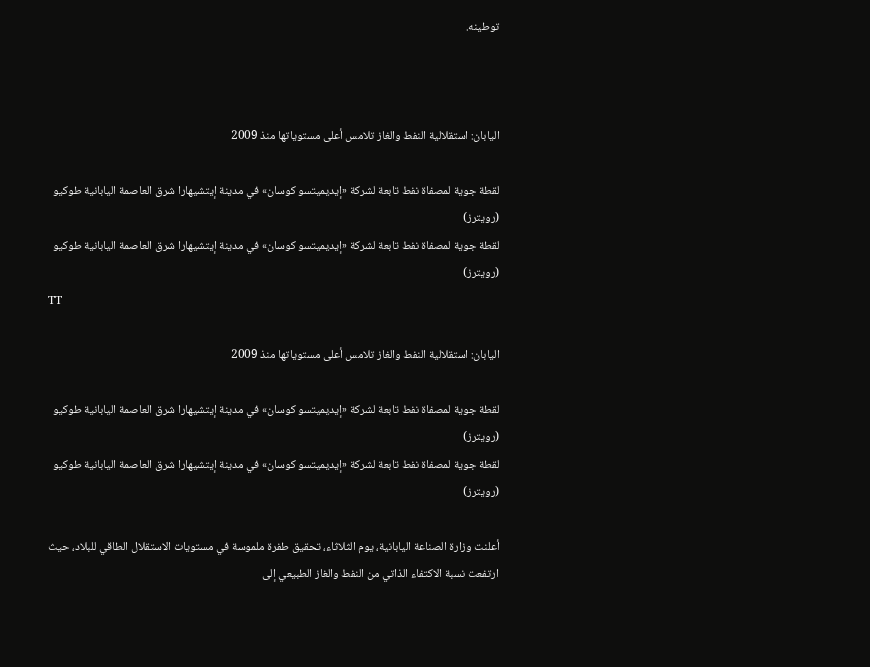توطينه.



اليابان: استقلالية النفط والغاز تلامس أعلى مستوياتها منذ 2009

لقطة جوية لمصفاة نفط تابعة لشركة «إيديميتسو كوسان» في مدينة إيتشيهارا شرق العاصمة اليابانية طوكيو (رويترز)
لقطة جوية لمصفاة نفط تابعة لشركة «إيديميتسو كوسان» في مدينة إيتشيهارا شرق العاصمة اليابانية طوكيو (رويترز)
TT

اليابان: استقلالية النفط والغاز تلامس أعلى مستوياتها منذ 2009

لقطة جوية لمصفاة نفط تابعة لشركة «إيديميتسو كوسان» في مدينة إيتشيهارا شرق العاصمة اليابانية طوكيو (رويترز)
لقطة جوية لمصفاة نفط تابعة لشركة «إيديميتسو كوسان» في مدينة إيتشيهارا شرق العاصمة اليابانية طوكيو (رويترز)

أعلنت وزارة الصناعة اليابانية، يوم الثلاثاء، تحقيق طفرة ملموسة في مستويات الاستقلال الطاقي للبلاد، حيث ارتفعت نسبة الاكتفاء الذاتي من النفط والغاز الطبيعي إلى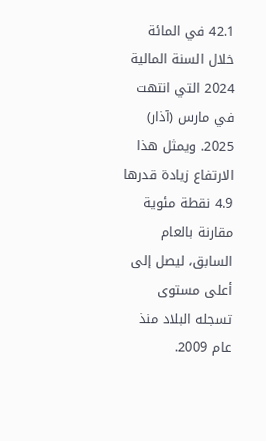42.1 في المائة خلال السنة المالية 2024 التي انتهت في مارس (آذار) 2025. ويمثل هذا الارتفاع زيادة قدرها 4.9 نقطة مئوية مقارنة بالعام السابق، ليصل إلى أعلى مستوى تسجله البلاد منذ عام 2009.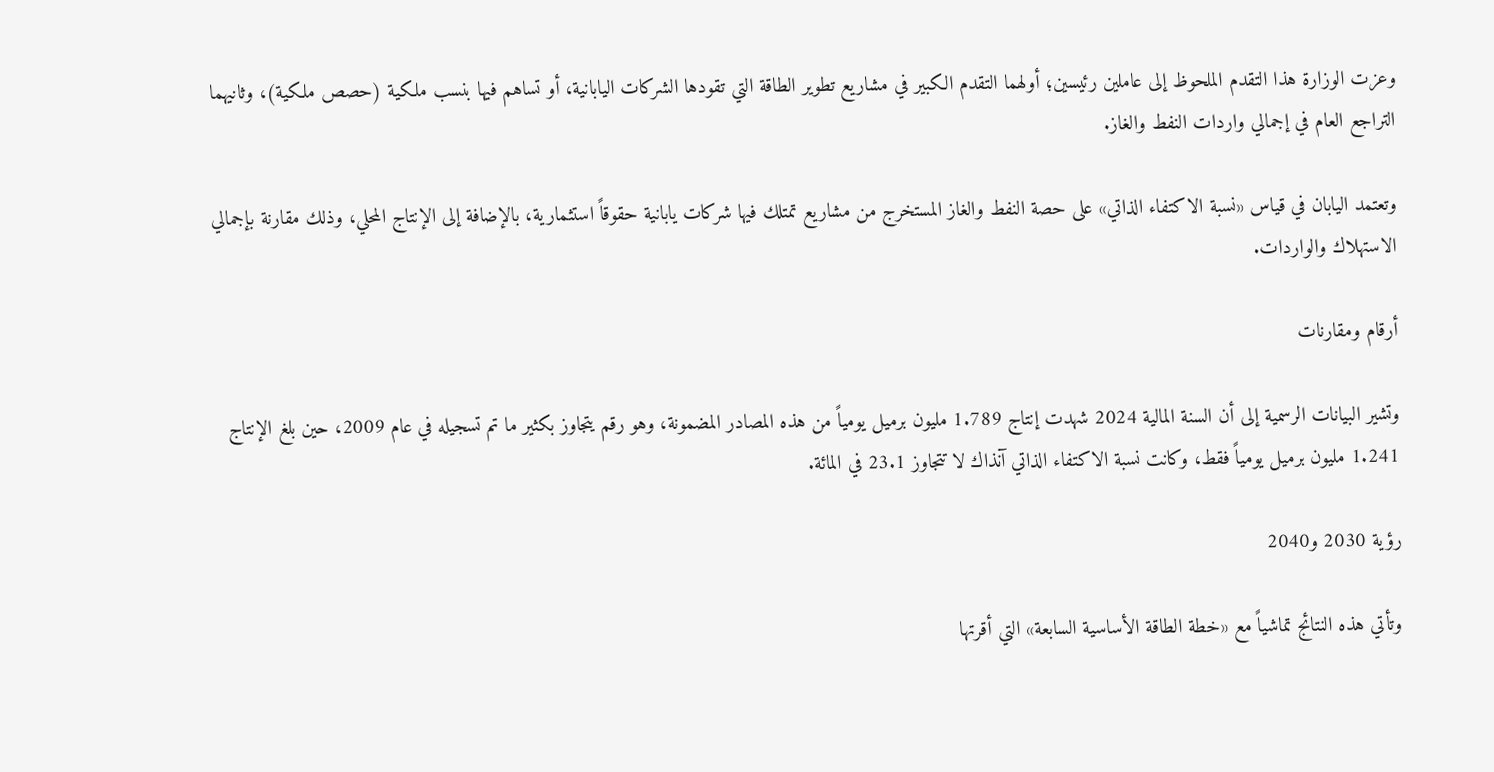وعزت الوزارة هذا التقدم الملحوظ إلى عاملين رئيسين؛ أولهما التقدم الكبير في مشاريع تطوير الطاقة التي تقودها الشركات اليابانية، أو تساهم فيها بنسب ملكية (حصص ملكية)، وثانيهما التراجع العام في إجمالي واردات النفط والغاز.

وتعتمد اليابان في قياس «نسبة الاكتفاء الذاتي» على حصة النفط والغاز المستخرج من مشاريع تمتلك فيها شركات يابانية حقوقاً استثمارية، بالإضافة إلى الإنتاج المحلي، وذلك مقارنة بإجمالي الاستهلاك والواردات.

أرقام ومقارنات

وتشير البيانات الرسمية إلى أن السنة المالية 2024 شهدت إنتاج 1.789 مليون برميل يومياً من هذه المصادر المضمونة، وهو رقم يتجاوز بكثير ما تم تسجيله في عام 2009، حين بلغ الإنتاج 1.241 مليون برميل يومياً فقط، وكانت نسبة الاكتفاء الذاتي آنذاك لا تتجاوز 23.1 في المائة.

رؤية 2030 و2040

وتأتي هذه النتائج تماشياً مع «خطة الطاقة الأساسية السابعة» التي أقرتها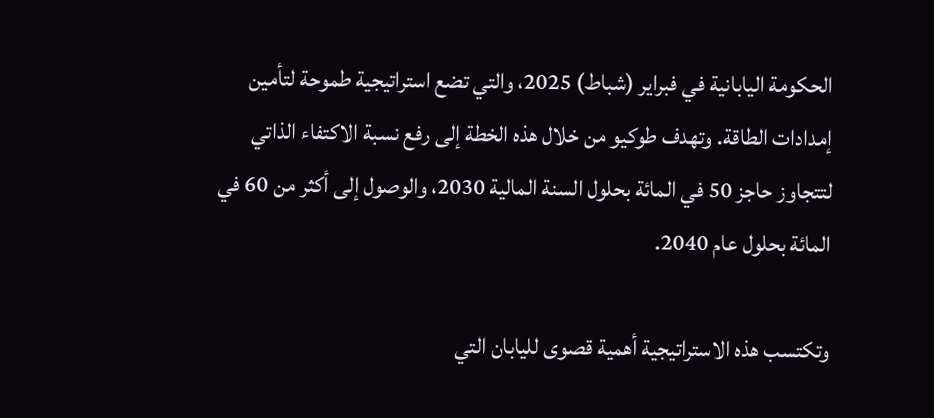الحكومة اليابانية في فبراير (شباط) 2025، والتي تضع استراتيجية طموحة لتأمين إمدادات الطاقة. وتهدف طوكيو من خلال هذه الخطة إلى رفع نسبة الاكتفاء الذاتي لتتجاوز حاجز 50 في المائة بحلول السنة المالية 2030، والوصول إلى أكثر من 60 في المائة بحلول عام 2040.

وتكتسب هذه الاستراتيجية أهمية قصوى لليابان التي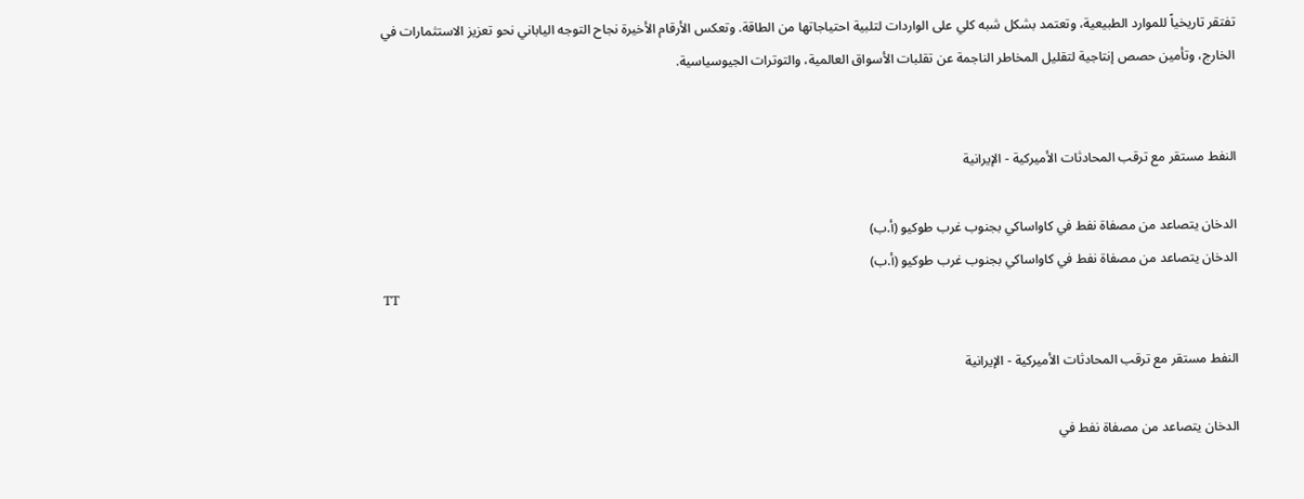تفتقر تاريخياً للموارد الطبيعية، وتعتمد بشكل شبه كلي على الواردات لتلبية احتياجاتها من الطاقة. وتعكس الأرقام الأخيرة نجاح التوجه الياباني نحو تعزيز الاستثمارات في الخارج، وتأمين حصص إنتاجية لتقليل المخاطر الناجمة عن تقلبات الأسواق العالمية، والتوترات الجيوسياسية.


النفط مستقر مع ترقب المحادثات الأميركية - الإيرانية

الدخان يتصاعد من مصفاة نفط في كاواساكي بجنوب غرب طوكيو (أ.ب)
الدخان يتصاعد من مصفاة نفط في كاواساكي بجنوب غرب طوكيو (أ.ب)
TT

النفط مستقر مع ترقب المحادثات الأميركية - الإيرانية

الدخان يتصاعد من مصفاة نفط في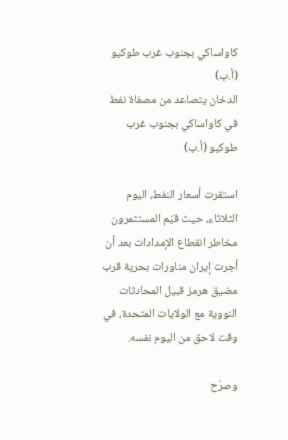كاواساكي بجنوب غرب طوكيو (أ.ب)
الدخان يتصاعد من مصفاة نفط في كاواساكي بجنوب غرب طوكيو (أ.ب)

استقرت أسعار النفط، اليوم الثلاثاء، حيث قيّم المستثمرون مخاطر انقطاع الإمدادات بعد أن أجرت إيران مناورات بحرية قرب مضيق هرمز قبيل المحادثات النووية مع الولايات المتحدة، في وقت لاحق من اليوم نفسه.

وصرّح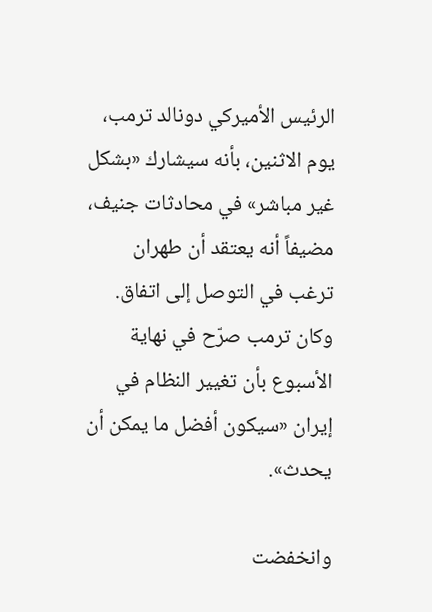الرئيس الأميركي دونالد ترمب، يوم الاثنين، بأنه سيشارك «بشكل غير مباشر» في محادثات جنيف، مضيفاً أنه يعتقد أن طهران ترغب في التوصل إلى اتفاق. وكان ترمب صرّح في نهاية الأسبوع بأن تغيير النظام في إيران «سيكون أفضل ما يمكن أن يحدث».

وانخفضت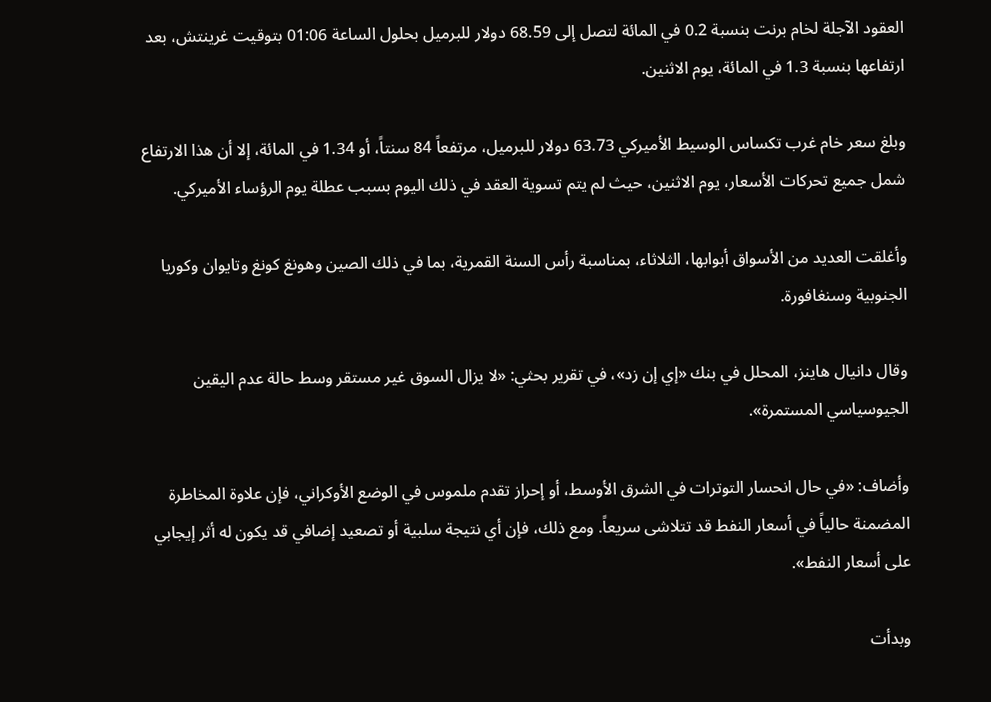العقود الآجلة لخام برنت بنسبة 0.2 في المائة لتصل إلى 68.59 دولار للبرميل بحلول الساعة 01:06 بتوقيت غرينتش، بعد ارتفاعها بنسبة 1.3 في المائة، يوم الاثنين.

وبلغ سعر خام غرب تكساس الوسيط الأميركي 63.73 دولار للبرميل، مرتفعاً 84 سنتاً، أو 1.34 في المائة، إلا أن هذا الارتفاع شمل جميع تحركات الأسعار، يوم الاثنين، حيث لم يتم تسوية العقد في ذلك اليوم بسبب عطلة يوم الرؤساء الأميركي.

وأغلقت العديد من الأسواق أبوابها، الثلاثاء، بمناسبة رأس السنة القمرية، بما في ذلك الصين وهونغ كونغ وتايوان وكوريا الجنوبية وسنغافورة.

وقال دانيال هاينز، المحلل في بنك «إي إن زد»، في تقرير بحثي: «لا يزال السوق غير مستقر وسط حالة عدم اليقين الجيوسياسي المستمرة».

وأضاف: «في حال انحسار التوترات في الشرق الأوسط، أو إحراز تقدم ملموس في الوضع الأوكراني، فإن علاوة المخاطرة المضمنة حالياً في أسعار النفط قد تتلاشى سريعاً. ومع ذلك، فإن أي نتيجة سلبية أو تصعيد إضافي قد يكون له أثر إيجابي على أسعار النفط».

وبدأت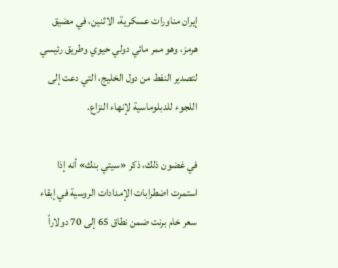إيران مناورات عسكرية، الاثنين، في مضيق هرمز، وهو ممر مائي دولي حيوي وطريق رئيسي لتصدير النفط من دول الخليج، التي دعت إلى اللجوء للدبلوماسية لإنهاء النزاع.

في غضون ذلك، ذكر «سيتي بنك» أنه إذا استمرت اضطرابات الإمدادات الروسية في إبقاء سعر خام برنت ضمن نطاق 65 إلى 70 دولاراً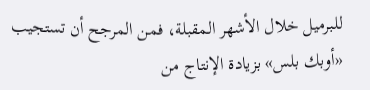للبرميل خلال الأشهر المقبلة، فمن المرجح أن تستجيب «أوبك بلس» بزيادة الإنتاج من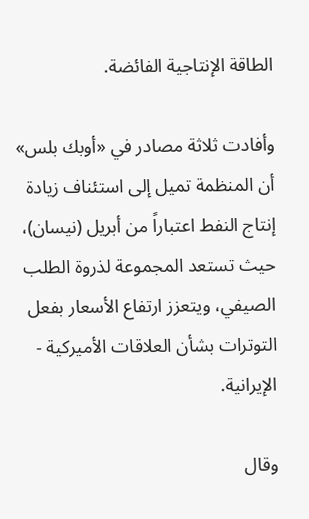الطاقة الإنتاجية الفائضة.

وأفادت ثلاثة مصادر في «أوبك بلس» أن المنظمة تميل إلى استئناف زيادة إنتاج النفط اعتباراً من أبريل (نيسان)، حيث تستعد المجموعة لذروة الطلب الصيفي، ويتعزز ارتفاع الأسعار بفعل التوترات بشأن العلاقات الأميركية - الإيرانية.

وقال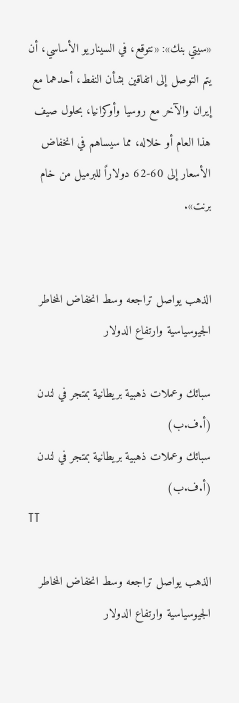«سيتي بنك»: «نتوقع، في السيناريو الأساسي، أن يتم التوصل إلى اتفاقين بشأن النفط، أحدهما مع إيران والآخر مع روسيا وأوكرانيا، بحلول صيف هذا العام أو خلاله، مما سيساهم في انخفاض الأسعار إلى 60-62 دولاراً للبرميل من خام برنت».


الذهب يواصل تراجعه وسط انخفاض المخاطر الجيوسياسية وارتفاع الدولار

سبائك وعملات ذهبية بريطانية بمتجر في لندن (أ.ف.ب)
سبائك وعملات ذهبية بريطانية بمتجر في لندن (أ.ف.ب)
TT

الذهب يواصل تراجعه وسط انخفاض المخاطر الجيوسياسية وارتفاع الدولار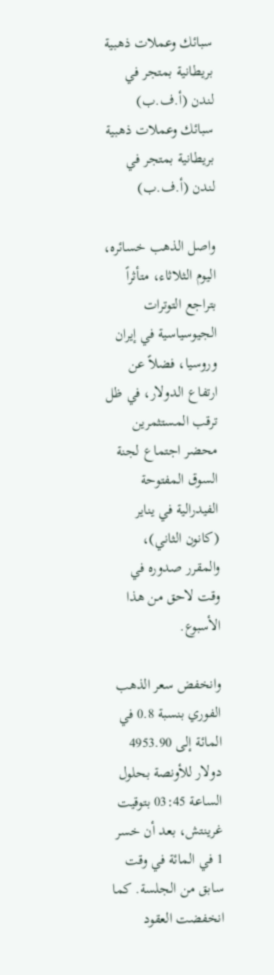سبائك وعملات ذهبية بريطانية بمتجر في لندن (أ.ف.ب)
سبائك وعملات ذهبية بريطانية بمتجر في لندن (أ.ف.ب)

واصل الذهب خسائره، اليوم الثلاثاء، متأثراً بتراجع التوترات الجيوسياسية في إيران وروسيا، فضلاً عن ارتفاع الدولار، في ظل ترقب المستثمرين محضر اجتماع لجنة السوق المفتوحة الفيدرالية في يناير (كانون الثاني)، والمقرر صدوره في وقت لاحق من هذا الأسبوع.

وانخفض سعر الذهب الفوري بنسبة 0.8 في المائة إلى 4953.90 دولار للأونصة بحلول الساعة 03:45 بتوقيت غرينتش، بعد أن خسر 1 في المائة في وقت سابق من الجلسة. كما انخفضت العقود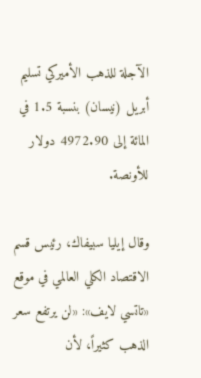الآجلة للذهب الأميركي تسليم أبريل (نيسان) بنسبة 1.5 في المائة إلى 4972.90 دولار للأونصة.

وقال إيليا سبيفاك، رئيس قسم الاقتصاد الكلي العالمي في موقع «تاتسي لايف»: «لن يرتفع سعر الذهب كثيراً، لأن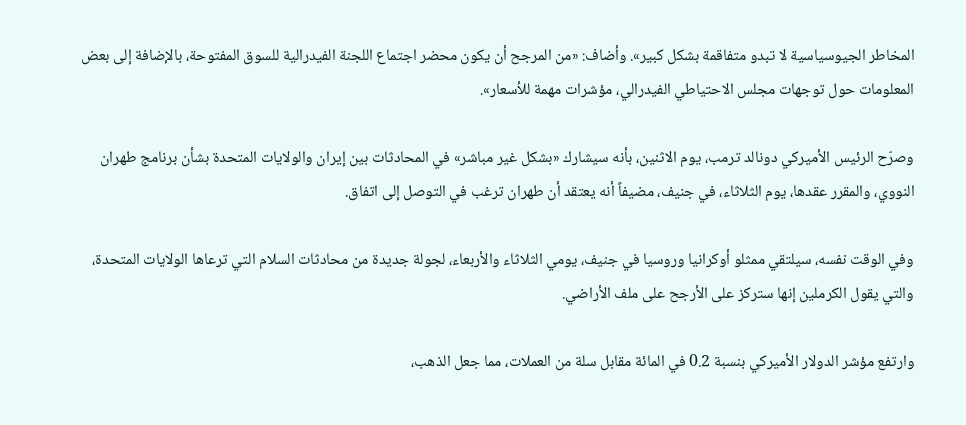المخاطر الجيوسياسية لا تبدو متفاقمة بشكل كبير». وأضاف: «من المرجح أن يكون محضر اجتماع اللجنة الفيدرالية للسوق المفتوحة، بالإضافة إلى بعض المعلومات حول توجهات مجلس الاحتياطي الفيدرالي، مؤشرات مهمة للأسعار».

وصرّح الرئيس الأميركي دونالد ترمب، يوم الاثنين، بأنه سيشارك «بشكل غير مباشر» في المحادثات بين إيران والولايات المتحدة بشأن برنامج طهران النووي، والمقرر عقدها، يوم الثلاثاء، في جنيف، مضيفاً أنه يعتقد أن طهران ترغب في التوصل إلى اتفاق.

وفي الوقت نفسه، سيلتقي ممثلو أوكرانيا وروسيا في جنيف، يومي الثلاثاء والأربعاء، لجولة جديدة من محادثات السلام التي ترعاها الولايات المتحدة، والتي يقول الكرملين إنها ستركز على الأرجح على ملف الأراضي.

وارتفع مؤشر الدولار الأميركي بنسبة 0.2 في المائة مقابل سلة من العملات، مما جعل الذهب،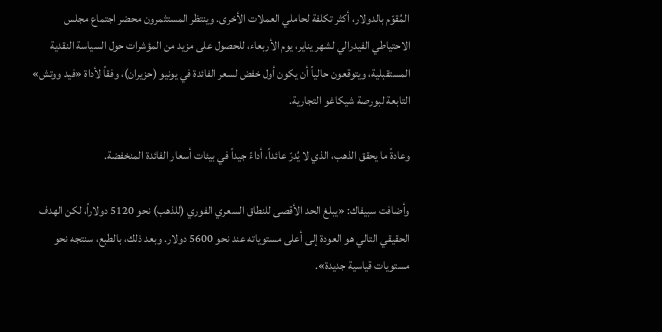المُقوّم بالدولار، أكثر تكلفة لحاملي العملات الأخرى. وينتظر المستثمرون محضر اجتماع مجلس الاحتياطي الفيدرالي لشهر يناير، يوم الأربعاء، للحصول على مزيد من المؤشرات حول السياسة النقدية المستقبلية، ويتوقعون حالياً أن يكون أول خفض لسعر الفائدة في يونيو (حزيران)، وفقاً لأداة «فيد ووتش» التابعة لبورصة شيكاغو التجارية.

وعادةً ما يحقق الذهب، الذي لا يُدرّ عائداً، أداءً جيداً في بيئات أسعار الفائدة المنخفضة.

وأضافت سبيفاك: «يبلغ الحد الأقصى للنطاق السعري الفوري (للذهب) نحو 5120 دولاراً، لكن الهدف الحقيقي التالي هو العودة إلى أعلى مستوياته عند نحو 5600 دولار. وبعد ذلك، بالطبع، سنتجه نحو مستويات قياسية جديدة».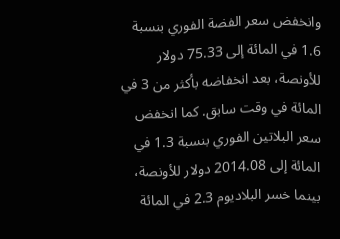وانخفض سعر الفضة الفوري بنسبة 1.6 في المائة إلى 75.33 دولار للأونصة، بعد انخفاضه بأكثر من 3 في المائة في وقت سابق. كما انخفض سعر البلاتين الفوري بنسبة 1.3 في المائة إلى 2014.08 دولار للأونصة، بينما خسر البلاديوم 2.3 في المائة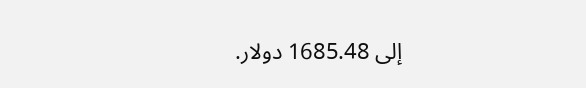إلى 1685.48 دولار.